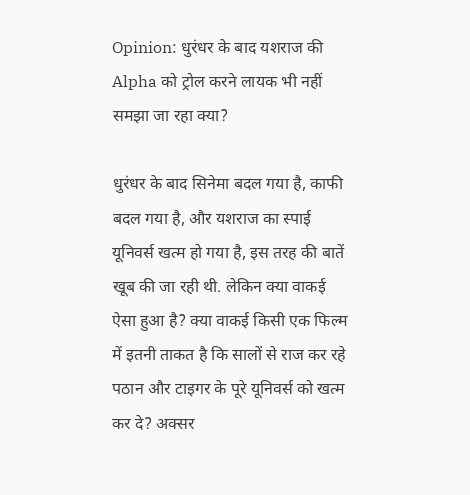Opinion: धुरंधर के बाद यशराज की Alpha को ट्रोल करने लायक भी नहीं समझा जा रहा क्या?

धुरंधर के बाद सिनेमा बदल गया है, काफी बदल गया है, और यशराज का स्पाई यूनिवर्स खत्म हो गया है, इस तरह की बातें खूब की जा रही थी. लेकिन क्या वाकई ऐसा हुआ है? क्या वाकई किसी एक फिल्म में इतनी ताकत है कि सालों से राज कर रहे पठान और टाइगर के पूरे यूनिवर्स को खत्म कर दे? अक्सर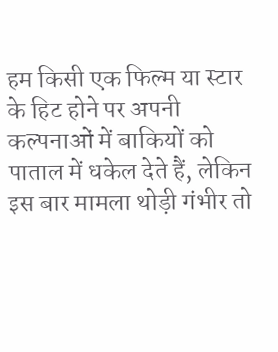हम किसी एक फिल्म या स्टार के हिट होने पर अपनी कल्पनाओं में बाकियों को पाताल में धकेल देते हैं, लेकिन इस बार मामला थोड़ी गंभीर तो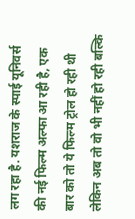लग रहा है. यशराज के स्पाई यूनिवर्स की नई फिल्म अल्फा आ रही है, एक बार को तो ये फिल्म ट्रोल हो रही थी लेकिन अब तो वो भी नहीं हो रही बल्कि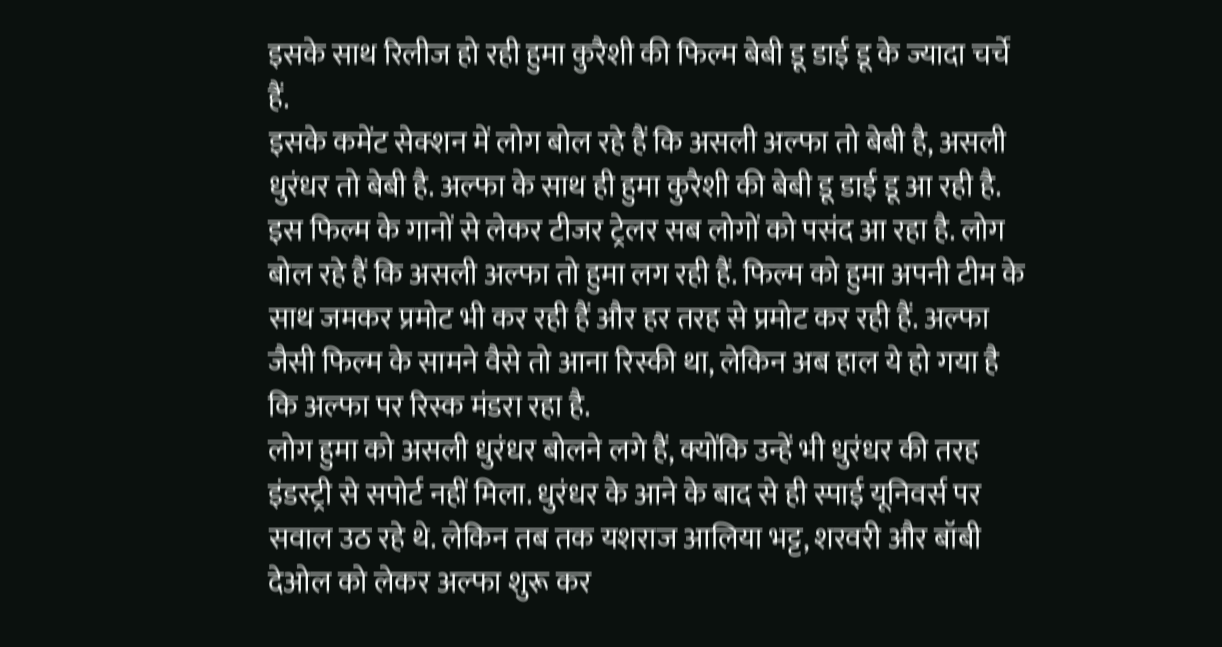इसके साथ रिलीज हो रही हुमा कुरैशी की फिल्म बेबी डू डाई डू के ज्यादा चर्चे हैं.
इसके कमेंट सेक्शन में लोग बोल रहे हैं कि असली अल्फा तो बेबी है, असली धुरंधर तो बेबी है. अल्फा के साथ ही हुमा कुरैशी की बेबी डू डाई डू आ रही है. इस फिल्म के गानों से लेकर टीजर ट्रेलर सब लोगों को पसंद आ रहा है. लोग बोल रहे हैं कि असली अल्फा तो हुमा लग रही हैं. फिल्म को हुमा अपनी टीम के साथ जमकर प्रमोट भी कर रही हैं और हर तरह से प्रमोट कर रही हैं. अल्फा जैसी फिल्म के सामने वैसे तो आना रिस्की था, लेकिन अब हाल ये हो गया है कि अल्फा पर रिस्क मंडरा रहा है.
लोग हुमा को असली धुरंधर बोलने लगे हैं, क्योंकि उन्हें भी धुरंधर की तरह इंडस्ट्री से सपोर्ट नहीं मिला. धुरंधर के आने के बाद से ही स्पाई यूनिवर्स पर सवाल उठ रहे थे. लेकिन तब तक यशराज आलिया भट्ट, शरवरी और बॉबी देओल को लेकर अल्फा शुरू कर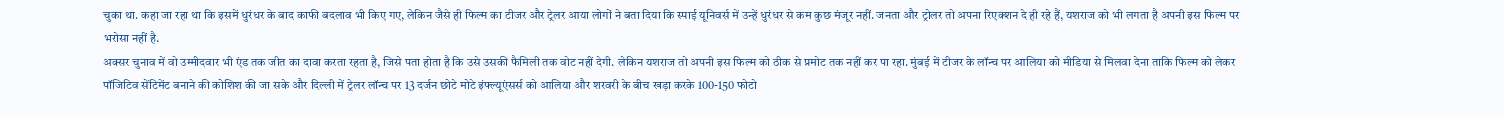चुका था. कहा जा रहा था कि इसमें धुरंधर के बाद काफी बदलाव भी किए गए, लेकिन जैसे ही फिल्म का टीजर और ट्रेलर आया लोगों ने बता दिया कि स्पाई यूनिवर्स में उन्हें धुरंधर से कम कुछ मंजूर नहीं. जनता और ट्रोलर तो अपना रिएक्शन दे ही रहे हैं, यशराज को भी लगता है अपनी इस फिल्म पर भरोसा नहीं है.
अक्सर चुनाव में वो उम्मीदवार भी एंड तक जीत का दावा करता रहता है, जिसे पता होता है कि उसे उसकी फैमिली तक वोट नहीं देगी. लेकिन यशराज तो अपनी इस फिल्म को ठीक से प्रमोट तक नहीं कर पा रहा. मुंबई में टीजर के लॉन्च पर आलिया को मीडिया से मिलवा देना ताकि फिल्म को लेकर पॉजिटिव सेंटिमेंट बनाने की कोशिश की जा सके और दिल्ली में ट्रेलर लॉन्च पर 13 दर्जन छोटे मोटे इंफ्ल्यूएंसर्स को आलिया और शरवरी के बीच खड़ा करके 100-150 फोटो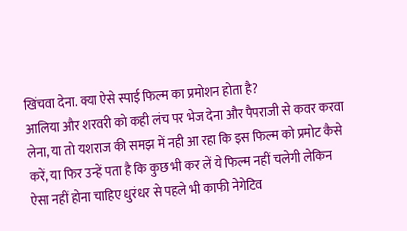खिंचवा देना. क्या ऐसे स्पाई फिल्म का प्रमोशन होता है?
आलिया और शरवरी को कही लंच पर भेज देना और पैपराजी से कवर करवा लेना, या तो यशराज की समझ में नही आ रहा कि इस फिल्म को प्रमोट कैसे करें, या फिर उन्हें पता है कि कुछ भी कर लें ये फिल्म नहीं चलेगी लेकिन ऐसा नहीं होना चाहिए धुरंधर से पहले भी काफी नेगेटिव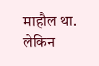माहौल था. लेकिन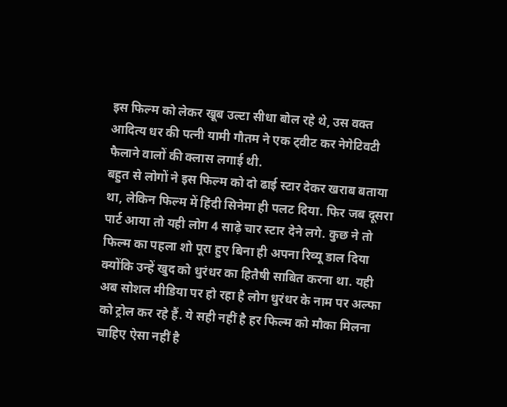इस फिल्म को लेकर खूब उल्टा सीधा बोल रहे थे, उस वक्त आदित्य धर की पत्नी यामी गौतम ने एक ट्वीट कर नेगेटिवटी फैलाने वालों की क्लास लगाई थी.
बहुत से लोगों ने इस फिल्म को दो ढाई स्टार देकर खराब बताया था, लेकिन फिल्म में हिंदी सिनेमा ही पलट दिया. फिर जब दूसरा पार्ट आया तो यही लोग 4 साढ़े चार स्टार देने लगे. कुछ ने तो फिल्म का पहला शो पूरा हुए बिना ही अपना रिव्यू डाल दिया क्योंकि उन्हें खुद को धुरंधर का हितैषी साबित करना था. यही अब सोशल मीडिया पर हो रहा है लोग धुरंधर के नाम पर अल्फा को ट्रोल कर रहे हैं. ये सही नहीं है हर फिल्म को मौका मिलना चाहिए ऐसा नहीं है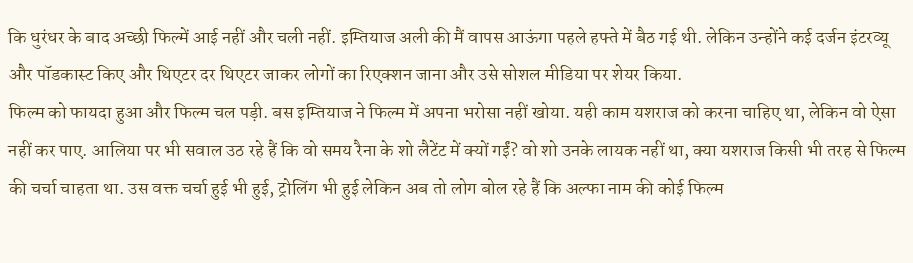कि धुरंधर के बाद अच्छी फिल्में आई नहीं और चली नहीं. इम्तियाज अली की मैं वापस आऊंगा पहले हफ्ते में बैठ गई थी. लेकिन उन्होंने कई दर्जन इंटरव्यू और पॉडकास्ट किए और थिएटर दर थिएटर जाकर लोगों का रिएक्शन जाना और उसे सोशल मीडिया पर शेयर किया.
फिल्म को फायदा हुआ और फिल्म चल पड़ी. बस इम्तियाज ने फिल्म में अपना भरोसा नहीं खोया. यही काम यशराज को करना चाहिए था, लेकिन वो ऐसा नहीं कर पाए. आलिया पर भी सवाल उठ रहे हैं कि वो समय रैना के शो लैटेंट में क्यों गईं? वो शो उनके लायक नहीं था, क्या यशराज किसी भी तरह से फिल्म की चर्चा चाहता था. उस वक्त चर्चा हुई भी हुई, ट्रोलिंग भी हुई लेकिन अब तो लोग बोल रहे हैं कि अल्फा नाम की कोई फिल्म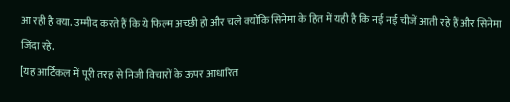आ रही है क्या. उम्मीद करते हैं कि ये फिल्म अच्छी हो और चले क्योंकि सिनेमा के हित में यही है कि नई नई चीजें आती रहे हैं और सिनेमा जिंदा रहे.
[यह आर्टिकल में पूरी तरह से निजी विचारों के ऊपर आधारित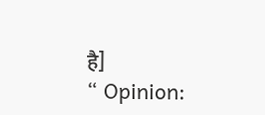है]
“ Opinion: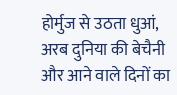होर्मुज से उठता धुआं, अरब दुनिया की बेचैनी और आने वाले दिनों का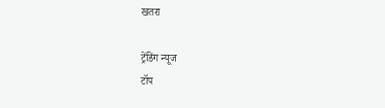खतरा

ट्रेंडिंग न्यूज
टॉप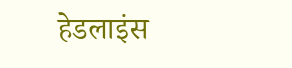हेडलाइंस